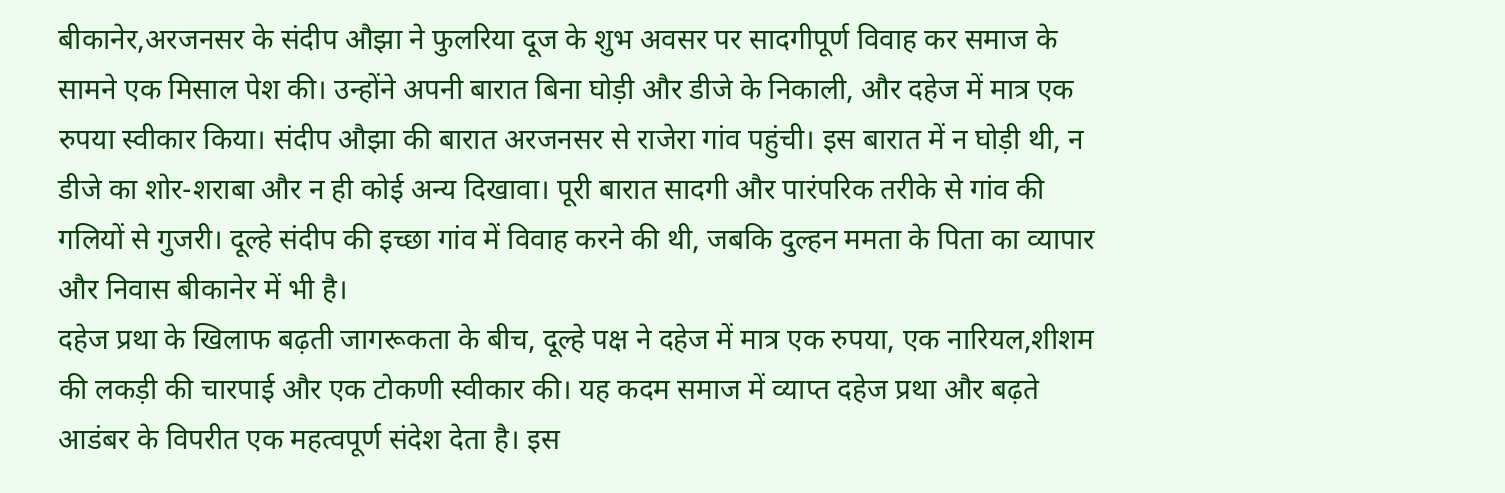बीकानेर,अरजनसर के संदीप औझा ने फुलरिया दूज के शुभ अवसर पर सादगीपूर्ण विवाह कर समाज के सामने एक मिसाल पेश की। उन्होंने अपनी बारात बिना घोड़ी और डीजे के निकाली, और दहेज में मात्र एक रुपया स्वीकार किया। संदीप औझा की बारात अरजनसर से राजेरा गांव पहुंची। इस बारात में न घोड़ी थी, न डीजे का शोर-शराबा और न ही कोई अन्य दिखावा। पूरी बारात सादगी और पारंपरिक तरीके से गांव की गलियों से गुजरी। दूल्हे संदीप की इच्छा गांव में विवाह करने की थी, जबकि दुल्हन ममता के पिता का व्यापार और निवास बीकानेर में भी है।
दहेज प्रथा के खिलाफ बढ़ती जागरूकता के बीच, दूल्हे पक्ष ने दहेज में मात्र एक रुपया, एक नारियल,शीशम की लकड़ी की चारपाई और एक टोकणी स्वीकार की। यह कदम समाज में व्याप्त दहेज प्रथा और बढ़ते आडंबर के विपरीत एक महत्वपूर्ण संदेश देता है। इस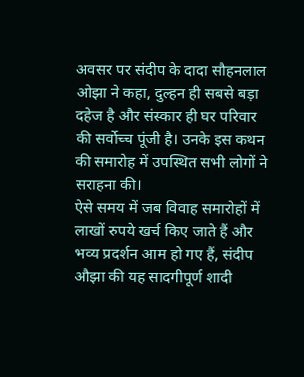अवसर पर संदीप के दादा सौहनलाल ओझा ने कहा, दुल्हन ही सबसे बड़ा दहेज है और संस्कार ही घर परिवार की सर्वोच्च पूंजी है। उनके इस कथन की समारोह में उपस्थित सभी लोगों ने सराहना की।
ऐसे समय में जब विवाह समारोहों में लाखों रुपये खर्च किए जाते हैं और भव्य प्रदर्शन आम हो गए हैं, संदीप औझा की यह सादगीपूर्ण शादी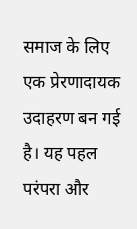समाज के लिए एक प्रेरणादायक उदाहरण बन गई है। यह पहल परंपरा और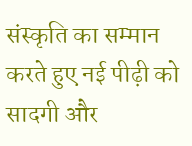संस्कृति का सम्मान करते हुए नई पीढ़ी को सादगी और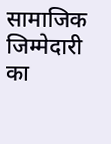सामाजिक जिम्मेदारी का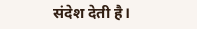संदेश देती है।